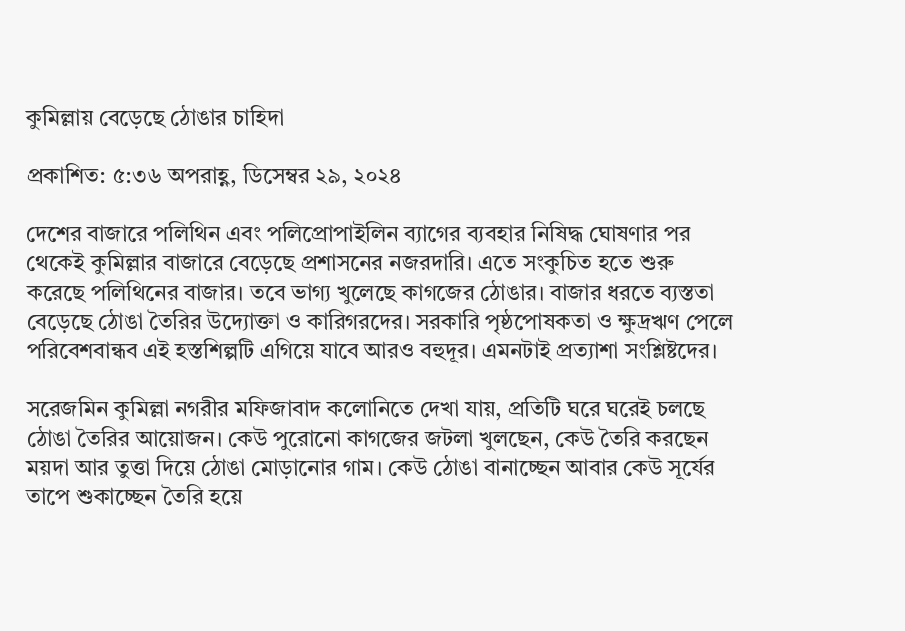কুমিল্লায় বেড়েছে ঠোঙার চাহিদা

প্রকাশিত: ৫:৩৬ অপরাহ্ণ, ডিসেম্বর ২৯, ২০২৪

দেশের বাজারে পলিথিন এবং পলিপ্রোপাইলিন ব্যাগের ব্যবহার নিষিদ্ধ ঘোষণার পর থেকেই কুমিল্লার বাজারে বেড়েছে প্রশাসনের নজরদারি। এতে সংকুচিত হতে শুরু করেছে পলিথিনের বাজার। তবে ভাগ্য খুলেছে কাগজের ঠোঙার। বাজার ধরতে ব্যস্ততা বেড়েছে ঠোঙা তৈরির উদ্যোক্তা ও কারিগরদের। সরকারি পৃষ্ঠপোষকতা ও ক্ষুদ্রঋণ পেলে পরিবেশবান্ধব এই হস্তশিল্পটি এগিয়ে যাবে আরও বহুদূর। এমনটাই প্রত্যাশা সংশ্লিষ্টদের।

সরেজমিন কুমিল্লা নগরীর মফিজাবাদ কলোনিতে দেখা যায়, প্রতিটি ঘরে ঘরেই চলছে ঠোঙা তৈরির আয়োজন। কেউ পুরোনো কাগজের জটলা খুলছেন, কেউ তৈরি করছেন ময়দা আর তুত্তা দিয়ে ঠোঙা মোড়ানোর গাম। কেউ ঠোঙা বানাচ্ছেন আবার কেউ সূর্যের তাপে শুকাচ্ছেন তৈরি হয়ে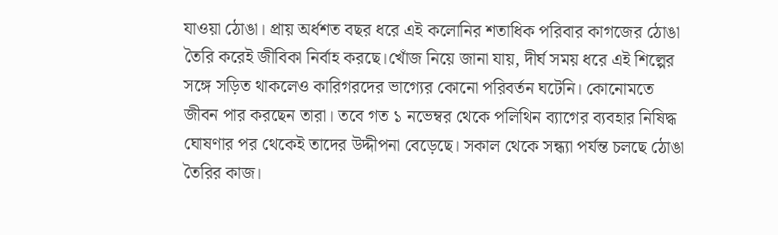যাওয়া ঠোঙা। প্রায় অর্ধশত বছর ধরে এই কলোনির শতাধিক পরিবার কাগজের ঠোঙা তৈরি করেই জীবিকা নির্বাহ করছে।খোঁজ নিয়ে জানা যায়, দীর্ঘ সময় ধরে এই শিল্পের সঙ্গে সড়িত থাকলেও কারিগরদের ভাগ্যের কোনো পরিবর্তন ঘটেনি। কোনোমতে জীবন পার করছেন তারা। তবে গত ১ নভেম্বর থেকে পলিথিন ব্যাগের ব্যবহার নিষিদ্ধ ঘোষণার পর থেকেই তাদের উদ্দীপনা বেড়েছে। সকাল থেকে সন্ধ্যা পর্যন্ত চলছে ঠোঙা তৈরির কাজ।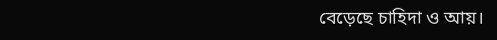বেড়েছে চাহিদা ও আয়।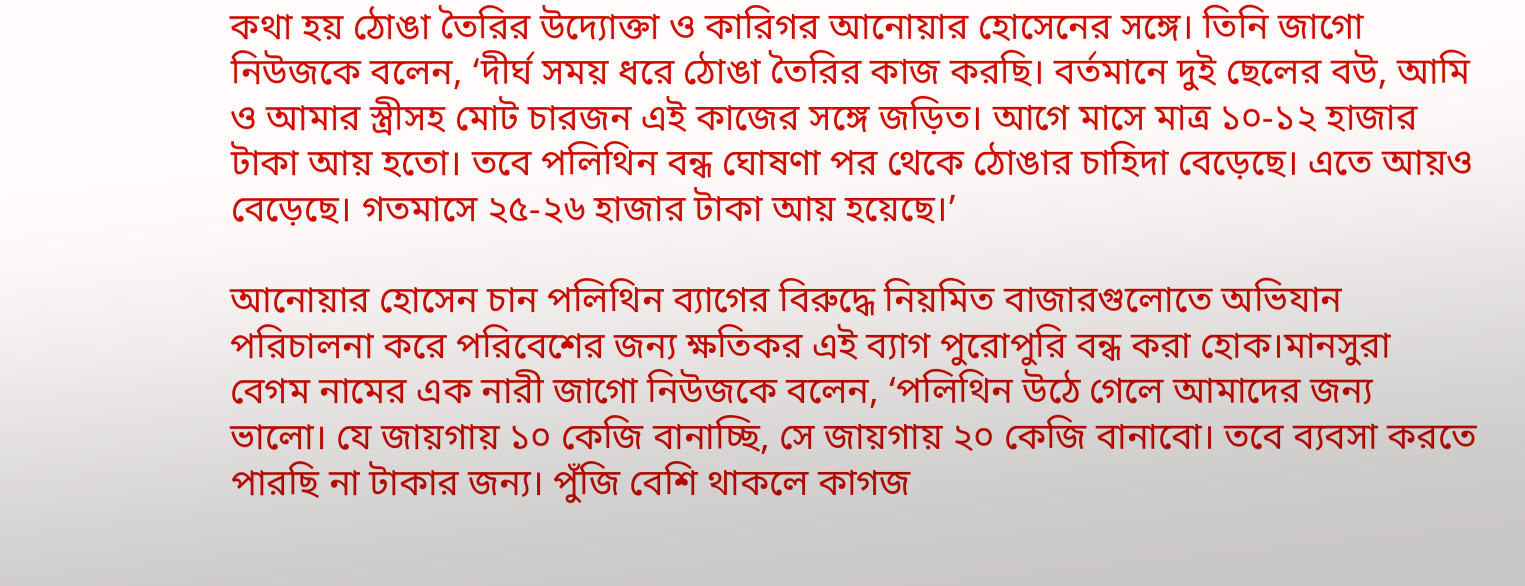কথা হয় ঠোঙা তৈরির উদ্যোক্তা ও কারিগর আনোয়ার হোসেনের সঙ্গে। তিনি জাগো নিউজকে বলেন, ‘দীর্ঘ সময় ধরে ঠোঙা তৈরির কাজ করছি। বর্তমানে দুই ছেলের বউ, আমি ও আমার স্ত্রীসহ মোট চারজন এই কাজের সঙ্গে জড়িত। আগে মাসে মাত্র ১০-১২ হাজার টাকা আয় হতো। তবে পলিথিন বন্ধ ঘোষণা পর থেকে ঠোঙার চাহিদা বেড়েছে। এতে আয়ও বেড়েছে। গতমাসে ২৫-২৬ হাজার টাকা আয় হয়েছে।’

আনোয়ার হোসেন চান পলিথিন ব্যাগের বিরুদ্ধে নিয়মিত বাজারগুলোতে অভিযান পরিচালনা করে পরিবেশের জন্য ক্ষতিকর এই ব্যাগ পুরোপুরি বন্ধ করা হোক।মানসুরা বেগম নামের এক নারী জাগো নিউজকে বলেন, ‘পলিথিন উঠে গেলে আমাদের জন্য ভালো। যে জায়গায় ১০ কেজি বানাচ্ছি, সে জায়গায় ২০ কেজি বানাবো। তবে ব্যবসা করতে পারছি না টাকার জন্য। পুঁজি বেশি থাকলে কাগজ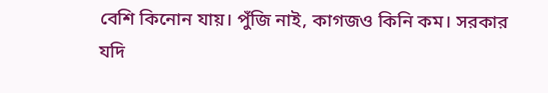বেশি কিনোন যায়। পুঁজি নাই, কাগজও কিনি কম। সরকার যদি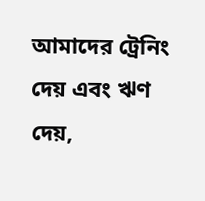আমাদের ট্রেনিং দেয় এবং ঋণ দেয়,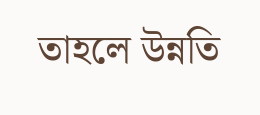তাহলে উন্নতি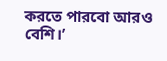করতে পারবো আরও বেশি।’